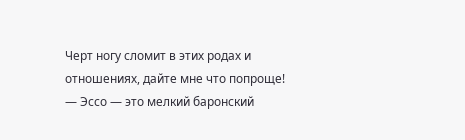Черт ногу сломит в этих родах и отношениях, дайте мне что попроще!
— Эссо — это мелкий баронский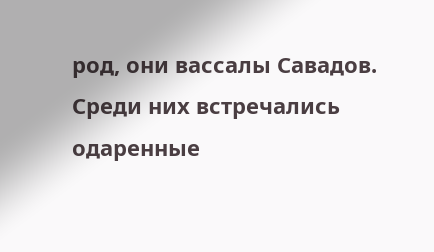род, они вассалы Савадов. Среди них встречались одаренные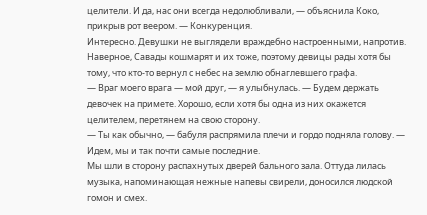целители. И да, нас они всегда недолюбливали, — объяснила Коко, прикрыв рот веером. — Конкуренция.
Интересно. Девушки не выглядели враждебно настроенными, напротив. Наверное, Савады кошмарят и их тоже, поэтому девицы рады хотя бы тому, что кто-то вернул с небес на землю обнаглевшего графа.
— Враг моего врага — мой друг, — я улыбнулась. — Будем держать девочек на примете. Хорошо, если хотя бы одна из них окажется целителем, перетянем на свою сторону.
— Ты как обычно, — бабуля распрямила плечи и гордо подняла голову. — Идем, мы и так почти самые последние.
Мы шли в сторону распахнутых дверей бального зала. Оттуда лилась музыка, напоминающая нежные напевы свирели, доносился людской гомон и смех.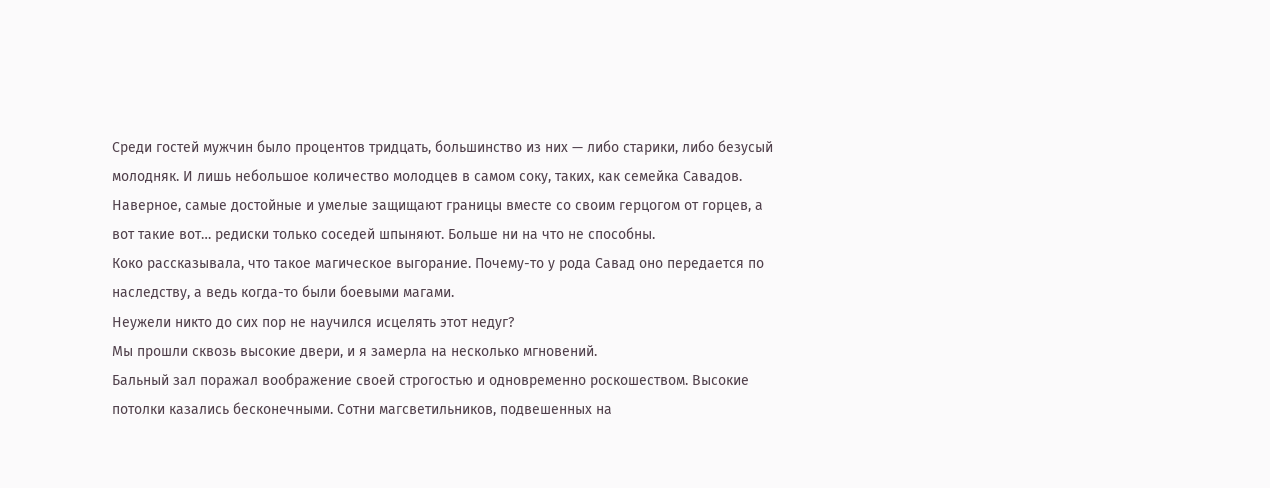Среди гостей мужчин было процентов тридцать, большинство из них — либо старики, либо безусый молодняк. И лишь небольшое количество молодцев в самом соку, таких, как семейка Савадов.
Наверное, самые достойные и умелые защищают границы вместе со своим герцогом от горцев, а вот такие вот… редиски только соседей шпыняют. Больше ни на что не способны.
Коко рассказывала, что такое магическое выгорание. Почему-то у рода Савад оно передается по наследству, а ведь когда-то были боевыми магами.
Неужели никто до сих пор не научился исцелять этот недуг?
Мы прошли сквозь высокие двери, и я замерла на несколько мгновений.
Бальный зал поражал воображение своей строгостью и одновременно роскошеством. Высокие потолки казались бесконечными. Сотни магсветильников, подвешенных на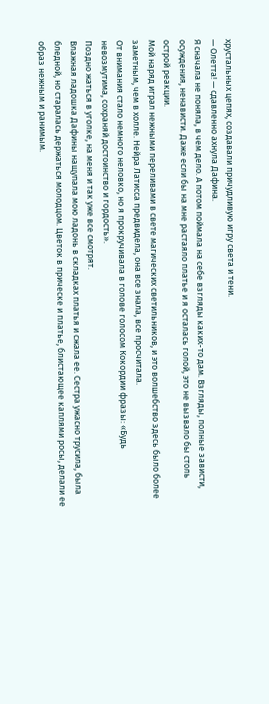хрустальных цепях, создавали причудливую игру света и тени.
— Олетта! — сдавленно ахнула Дафина.
Я сначала не поняла, в чем дело. А потом поймала на себе взгляды каких-то дам. Взгляды, полные зависти, осуждения, ненависти. Даже если бы на мне растаяло платье и я осталась голой, это не вызвало бы столь острой реакции.
Мой наряд играл нежными переливами в свете магических светильников, и это волшебство здесь было более заметным, чем в холле. Нейра Латисса предвидела, она все знала, все просчитала.
От внимания стало немного неловко, но я прокручивала в голове голосом Кокордии фразы: «Будь невозмутима, сохраняй достоинство и гордость».
Поздно жаться в уголке, на меня и так уже все смотрят.
Влажная ладошка Дафины нащупала мою ладонь в складках платья и сжала ее. Сестра ужасно трусила, была бледной, но старалась держаться молодцом. Цветок в прическе и платье, блистающее каплями росы, делали ее образ нежным и ранимым.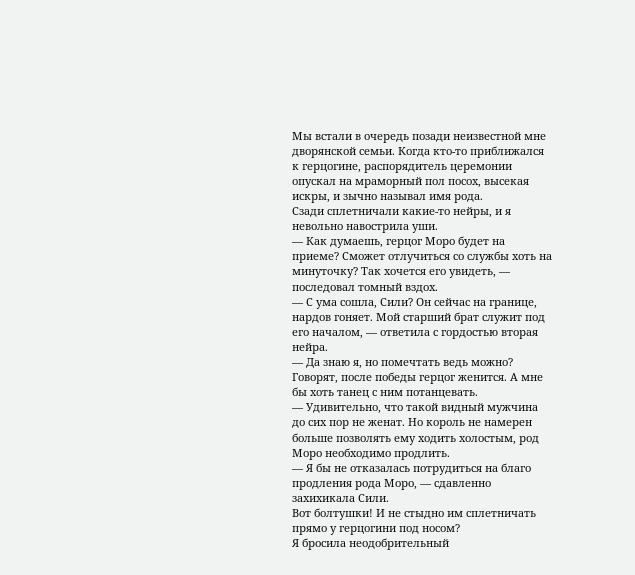Мы встали в очередь позади неизвестной мне дворянской семьи. Когда кто-то приближался к герцогине, распорядитель церемонии опускал на мраморный пол посох, высекая искры, и зычно называл имя рода.
Сзади сплетничали какие-то нейры, и я невольно навострила уши.
— Как думаешь, герцог Моро будет на приеме? Сможет отлучиться со службы хоть на минуточку? Так хочется его увидеть, — последовал томный вздох.
— С ума сошла, Сили? Он сейчас на границе, нардов гоняет. Мой старший брат служит под его началом, — ответила с гордостью вторая нейра.
— Да знаю я, но помечтать ведь можно? Говорят, после победы герцог женится. А мне бы хоть танец с ним потанцевать.
— Удивительно, что такой видный мужчина до сих пор не женат. Но король не намерен больше позволять ему ходить холостым, род Моро необходимо продлить.
— Я бы не отказалась потрудиться на благо продления рода Моро, — сдавленно захихикала Сили.
Вот болтушки! И не стыдно им сплетничать прямо у герцогини под носом?
Я бросила неодобрительный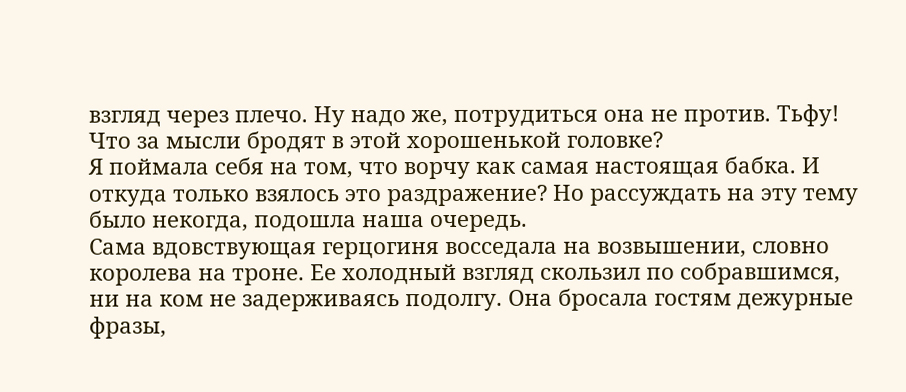взгляд через плечо. Ну надо же, потрудиться она не против. Тьфу! Что за мысли бродят в этой хорошенькой головке?
Я поймала себя на том, что ворчу как самая настоящая бабка. И откуда только взялось это раздражение? Но рассуждать на эту тему было некогда, подошла наша очередь.
Сама вдовствующая герцогиня восседала на возвышении, словно королева на троне. Ее холодный взгляд скользил по собравшимся, ни на ком не задерживаясь подолгу. Она бросала гостям дежурные фразы,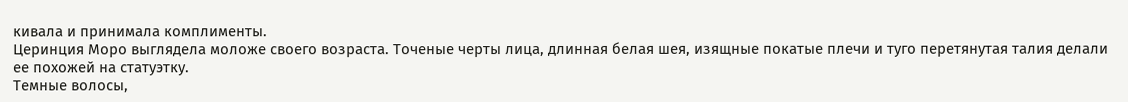кивала и принимала комплименты.
Церинция Моро выглядела моложе своего возраста. Точеные черты лица, длинная белая шея, изящные покатые плечи и туго перетянутая талия делали ее похожей на статуэтку.
Темные волосы,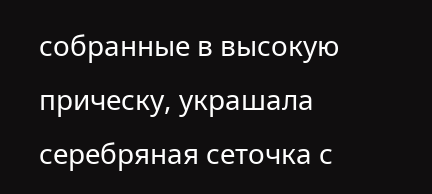собранные в высокую прическу, украшала серебряная сеточка с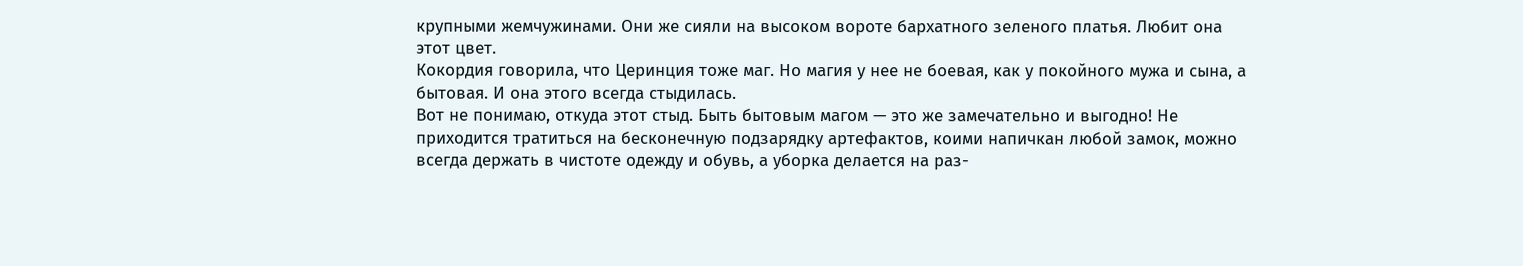крупными жемчужинами. Они же сияли на высоком вороте бархатного зеленого платья. Любит она этот цвет.
Кокордия говорила, что Церинция тоже маг. Но магия у нее не боевая, как у покойного мужа и сына, а бытовая. И она этого всегда стыдилась.
Вот не понимаю, откуда этот стыд. Быть бытовым магом — это же замечательно и выгодно! Не приходится тратиться на бесконечную подзарядку артефактов, коими напичкан любой замок, можно всегда держать в чистоте одежду и обувь, а уборка делается на раз-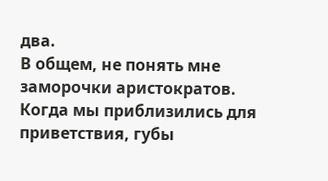два.
В общем, не понять мне заморочки аристократов.
Когда мы приблизились для приветствия, губы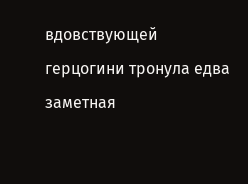вдовствующей герцогини тронула едва заметная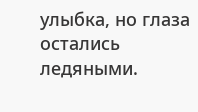улыбка, но глаза остались ледяными.